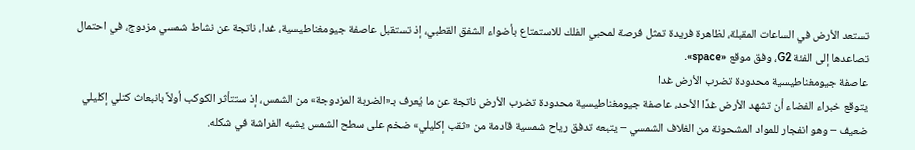تستعد الأرض في الساعات المقبلة، لظاهرة فريدة تمثل فرصة لمحبي الفلك للاستمتاع بأضواء الشفق القطبي، إذ تستقبل عاصفة جيومغناطيسية، غدا، ناتجة عن نشاط شمسي مزدوج، في احتمال تصاعدها إلى الفئة G2، وفق موقع «space».
عاصفة جيومغناطيسية محدودة تضرب الأرض غدا
يتوقع خبراء الفضاء أن تشهد الأرض غدًا الأحد، عاصفة جيومغناطيسية محدودة تضرب الأرض ناتجة عن ما يُعرف بـ«الضربة المزدوجة» من الشمس، إذ ستتأثر الكوكب أولاً بانبعاث كتلي إكليلي ضعيف – وهو انفجار للمواد المشحونة من الغلاف الشمسي – يتبعه تدفق رياح شمسية قادمة من «ثقب إكليلي» ضخم على سطح الشمس يشبه الفراشة في شكله.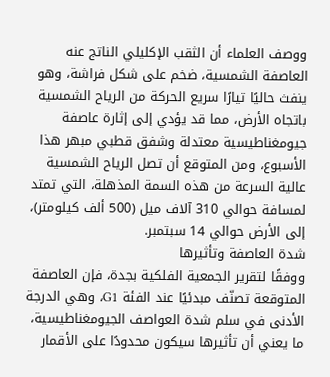ووصف العلماء أن الثقب الإكليلي الناتج عنه العاصفة الشمسية، ضخم على شكل فراشة، وهو ينفث حاليًا تيارًا سريع الحركة من الرياح الشمسية باتجاه الأرض، مما قد يؤدي إلى إثارة عاصفة جيومغناطيسية معتدلة وشفق قطبي مبهر هذا الأسبوع، ومن المتوقع أن تصل الرياح الشمسية عالية السرعة من هذه السمة المذهلة، التي تمتد لمسافة حوالي 310 آلاف ميل (500 ألف كيلومتر)، إلى الأرض حوالي 14 سبتمبر.
شدة العاصفة وتأثيرها
ووفقًا لتقرير الجمعية الفلكية بجدة، فإن العاصفة المتوقعة تصنّف مبدئيًا عند الفئة G1، وهي الدرجة الأدنى في سلم شدة العواصف الجيومغناطيسية، ما يعني أن تأثيرها سيكون محدودًا على الأقمار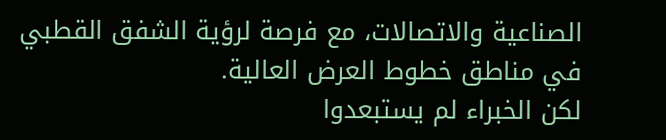الصناعية والاتصالات، مع فرصة لرؤية الشفق القطبي في مناطق خطوط العرض العالية.
لكن الخبراء لم يستبعدوا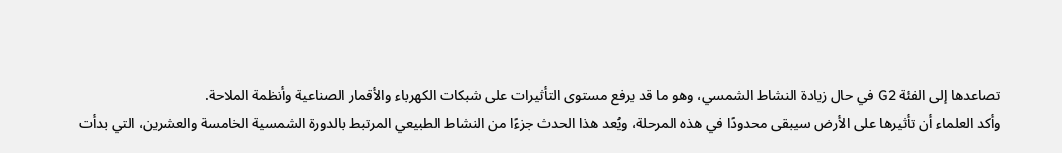تصاعدها إلى الفئة G2 في حال زيادة النشاط الشمسي، وهو ما قد يرفع مستوى التأثيرات على شبكات الكهرباء والأقمار الصناعية وأنظمة الملاحة.
وأكد العلماء أن تأثيرها على الأرض سيبقى محدودًا في هذه المرحلة، ويُعد هذا الحدث جزءًا من النشاط الطبيعي المرتبط بالدورة الشمسية الخامسة والعشرين، التي بدأت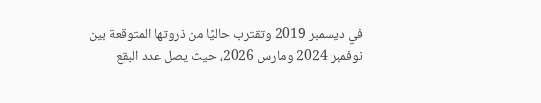في ديسمبر 2019 وتقترب حاليًا من ذروتها المتوقعة بين نوفمبر 2024 ومارس 2026، حيث يصل عدد البقع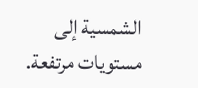الشمسية إلى مستويات مرتفعة.